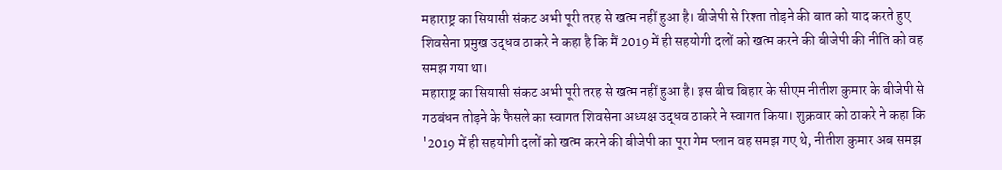महाराष्ट्र का सियासी संकट अभी पूरी तरह से खत्म नहीं हुआ है। बीजेपी से रिश्ता तोड़ने की बात को याद करते हुए शिवसेना प्रमुख उद्धव ठाकरे ने कहा है कि मैं 2019 में ही सहयोगी दलों को खत्म करने की बीजेपी की नीति को वह समझ गया था।
महाराष्ट्र का सियासी संकट अभी पूरी तरह से खत्म नहीं हुआ है। इस बीच बिहार के सीएम नीतीश कुमार के बीजेपी से गठबंधन तोड़ने के फैसले का स्वागत शिवसेना अध्यक्ष उद्धव ठाकरे ने स्वागत किया। शुक्रवार को ठाकरे ने कहा कि '2019 में ही सहयोगी दलों को खत्म करने की बीजेपी का पूरा गेम प्लान वह समझ गए थे, नीतीश कुमार अब समझ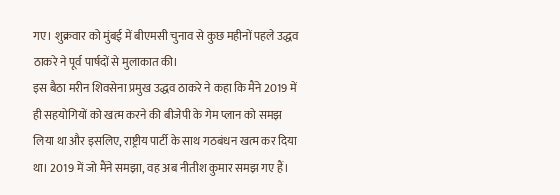गए। शुक्रवार को मुंबई में बीएमसी चुनाव से कुछ महीनों पहले उद्धव ठाकरे ने पूर्व पार्षदों से मुलाकात की।
इस बैठा मरीन शिवसेना प्रमुख उद्धव ठाकरे ने कहा कि मैंने 2019 में ही सहयोगियों को खत्म करने की बीजेपी के गेम प्लान को समझ लिया था और इसलिए, राष्ट्रीय पार्टी के साथ गठबंधन खत्म कर दिया था। 2019 में जो मैंने समझा, वह अब नीतीश कुमार समझ गए हैं।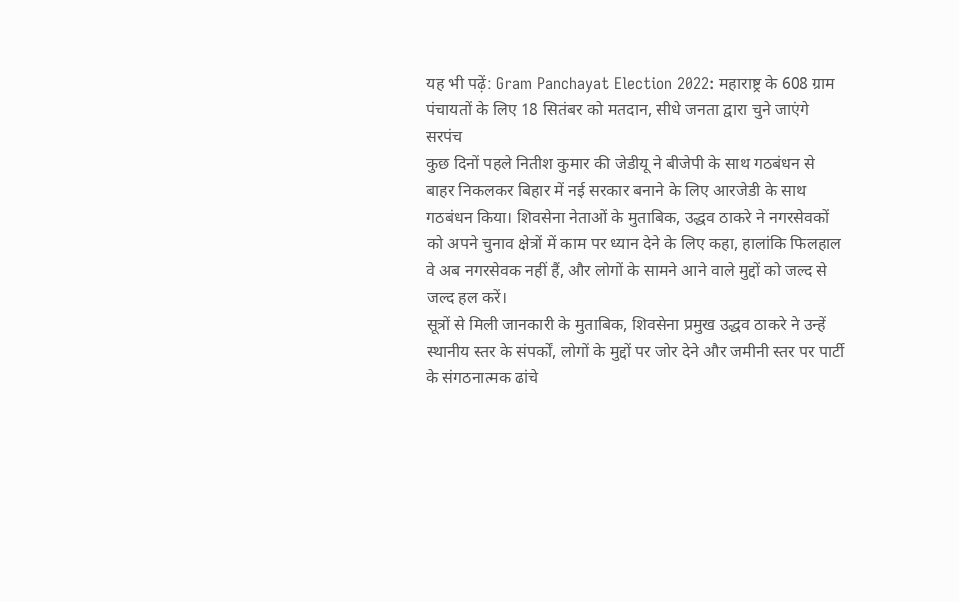यह भी पढ़ें: Gram Panchayat Election 2022: महाराष्ट्र के 608 ग्राम पंचायतों के लिए 18 सितंबर को मतदान, सीधे जनता द्वारा चुने जाएंगे सरपंच
कुछ दिनों पहले नितीश कुमार की जेडीयू ने बीजेपी के साथ गठबंधन से बाहर निकलकर बिहार में नई सरकार बनाने के लिए आरजेडी के साथ गठबंधन किया। शिवसेना नेताओं के मुताबिक, उद्धव ठाकरे ने नगरसेवकों को अपने चुनाव क्षेत्रों में काम पर ध्यान देने के लिए कहा, हालांकि फिलहाल वे अब नगरसेवक नहीं हैं, और लोगों के सामने आने वाले मुद्दों को जल्द से जल्द हल करें।
सूत्रों से मिली जानकारी के मुताबिक, शिवसेना प्रमुख उद्धव ठाकरे ने उन्हें स्थानीय स्तर के संपर्कों, लोगों के मुद्दों पर जोर देने और जमीनी स्तर पर पार्टी के संगठनात्मक ढांचे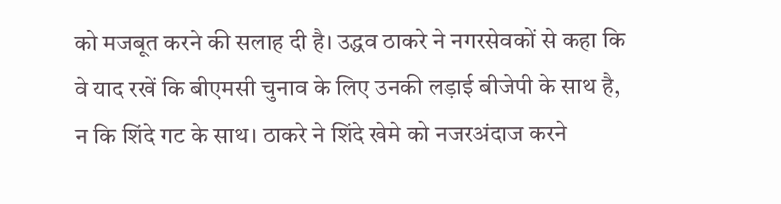को मजबूत करने की सलाह दी है। उद्धव ठाकरे ने नगरसेवकों से कहा कि वे याद रखें कि बीएमसी चुनाव के लिए उनकी लड़ाई बीजेपी के साथ है, न कि शिंदे गट के साथ। ठाकरे ने शिंदे खेमे को नजरअंदाज करने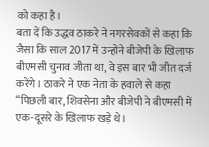को कहा है।
बता दें कि उद्धव ठाकरे ने नगरसेवकों से कहा कि जैसा कि साल 2017 में उन्होंने बीजेपी के खिलाफ बीएमसी चुनाव जीता था, वे इस बार भी जीत दर्ज करेंगे। ठाकरे ने एक नेता के हवाले से कहा “पिछली बार, शिवसेना और बीजेपी ने बीएमसी में एक-दूसरे के खिलाफ खड़े थे।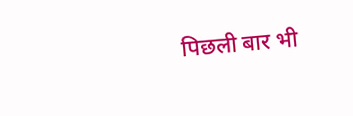पिछली बार भी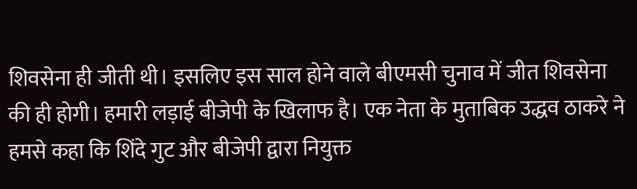शिवसेना ही जीती थी। इसलिए इस साल होने वाले बीएमसी चुनाव में जीत शिवसेना की ही होगी। हमारी लड़ाई बीजेपी के खिलाफ है। एक नेता के मुताबिक उद्धव ठाकरे ने हमसे कहा कि शिंदे गुट और बीजेपी द्वारा नियुक्त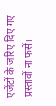एजेंटों के जरिए दिए गए प्रस्तावों ना फसें।